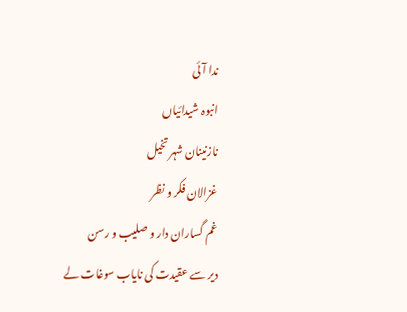ندا آئی
انبوہ شیدائیاں
نازنینان شہر تخیل
غزالان فکر و نظر
غم گساران دار و صلیب و رسن
دیر سے عقیدت کی نایاب سوغات لے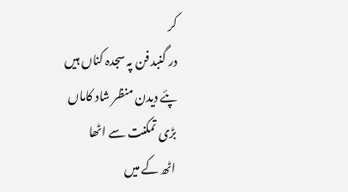کر
در گنبد فن پہ سجدہ کناں ہیں
پئے دیدن منظر شاد کاماں
بڑی تمکنت سے اٹھا
اٹھ کے میں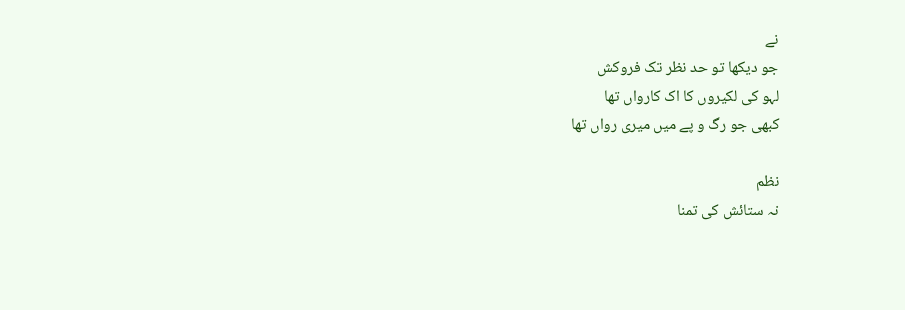نے
جو دیکھا تو حد نظر تک فروکش
لہو کی لکیروں کا اک کارواں تھا
کبھی جو رگ و پے میں میری رواں تھا

نظم
نہ ستائش کی تمنا